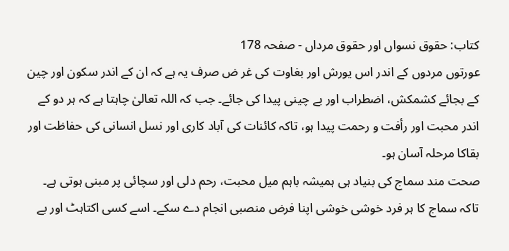کتاب: حقوق نسواں اور حقوق مرداں - صفحہ 178
عورتوں مردوں کے اندر اس یورش اور بغاوت کی غر ض صرف یہ ہے کہ ان کے اندر سکون اور چین کے بجائے کشمکش، اضطراب اور بے چینی پیدا کی جائے۔ جب کہ اللہ تعالیٰ چاہتا ہے کہ ہر دو کے اندر محبت اور رأفت و رحمت پیدا ہو، تاکہ کائنات کی آباد کاری اور نسل انسانی کی حفاظت اور بقاکا مرحلہ آسان ہو۔
صحت مند سماج کی بنیاد ہی ہمیشہ باہم میل محبت، رحم دلی اور سچائی پر مبنی ہوتی ہے۔ تاکہ سماج کا ہر فرد خوشی خوشی اپنا فرض منصبی انجام دے سکے۔ اسے کسی اکتاہٹ اور بے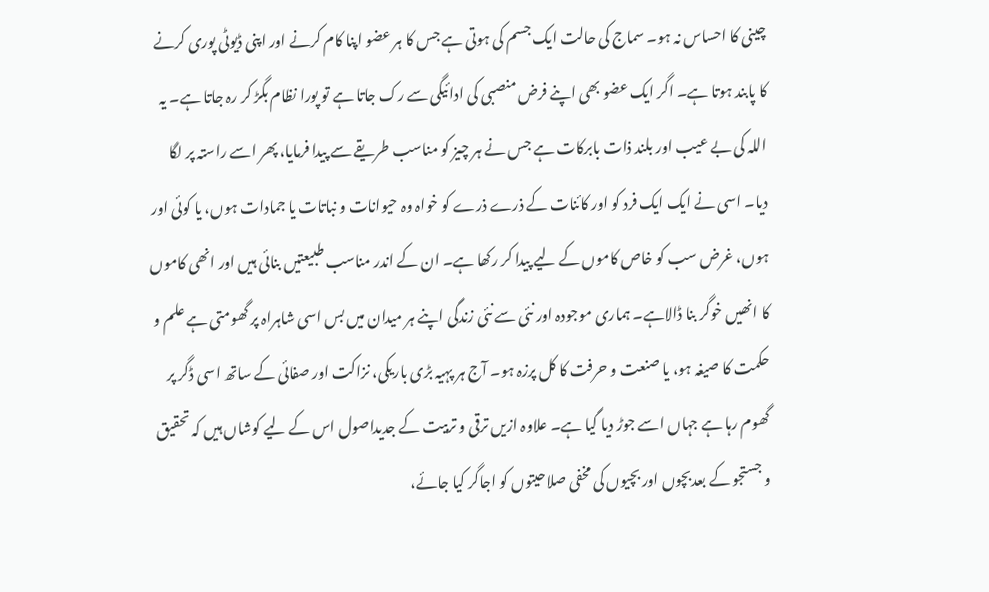چینی کا احساس نہ ہو۔ سماج کی حالت ایک جسم کی ہوتی ہے جس کا ہر عضو اپنا کام کرنے اور اپنی ڈیوٹی پوری کرنے کا پابند ہوتا ہے۔ اگر ایک عضو بھی اپنے فرض منصبی کی ادائیگی سے رک جاتا ہے تو پورا نظام بگڑ کر رہ جاتا ہے۔ یہ اللہ کی بے عیب اور بلند ذات بابرکات ہے جس نے ہر چیز کو مناسب طریقے سے پیدا فرمایا، پھر اسے راستہ پر لگا دیا۔ اسی نے ایک ایک فرد کو اور کائنات کے ذرے ذرے کو خواہ وہ حیوانات و نباتات یا جمادات ہوں، یا کوئی اور ہوں، غرض سب کو خاص کاموں کے لیے پیدا کر رکھا ہے۔ ان کے اندر مناسب طبیعتیں بنائی ہیں اور انھی کاموں کا انھیں خوگر بنا ڈالاہے۔ ہماری موجودہ اور نئی سے نئی زندگی اپنے ہر میدان میں بس اسی شاہراہ پر گھومتی ہے علم و حکمت کا صیغہ ہو، یا صنعت و حرفت کا کل پرزہ ہو۔ آج ہر پہیہ بڑی باریکی، نزاکت اور صفائی کے ساتھ اسی ڈگر پر گھوم رہا ہے جہاں اسے جوڑ دیا گیا ہے۔ علاوہ ازیں ترقی و تربیت کے جدیداصول اس کے لیے کوشاں ہیں کہ تحقیق و جستجو کے بعدبچوں اور بچیوں کی مخفی صلاحیتوں کو اجاگر کیا جائے،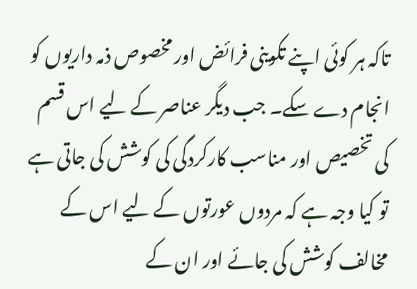تاکہ ہر کوئی اپنے تکوینی فرائض اور مخصوص ذمہ داریوں کو انجام دے سکے۔ جب دیگر عناصر کے لیے اس قسم کی تخصیص اور مناسب کارکردگی کی کوشش کی جاتی ہے تو کیا وجہ ہے کہ مردوں عورتوں کے لیے اس کے مخالف کوشش کی جائے اور ان کے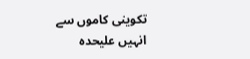تکوینی کاموں سے انہیں علیحدہ